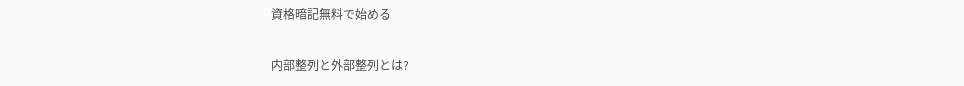資格暗記無料で始める

内部整列と外部整列とは?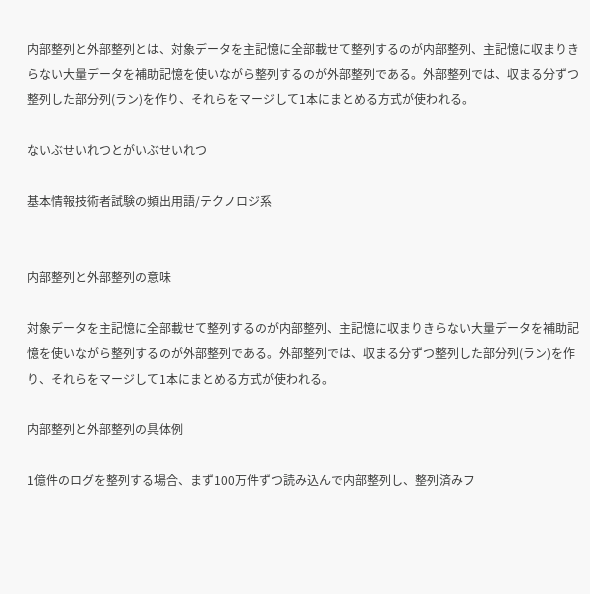内部整列と外部整列とは、対象データを主記憶に全部載せて整列するのが内部整列、主記憶に収まりきらない大量データを補助記憶を使いながら整列するのが外部整列である。外部整列では、収まる分ずつ整列した部分列(ラン)を作り、それらをマージして1本にまとめる方式が使われる。

ないぶせいれつとがいぶせいれつ

基本情報技術者試験の頻出用語/テクノロジ系


内部整列と外部整列の意味

対象データを主記憶に全部載せて整列するのが内部整列、主記憶に収まりきらない大量データを補助記憶を使いながら整列するのが外部整列である。外部整列では、収まる分ずつ整列した部分列(ラン)を作り、それらをマージして1本にまとめる方式が使われる。

内部整列と外部整列の具体例

1億件のログを整列する場合、まず100万件ずつ読み込んで内部整列し、整列済みフ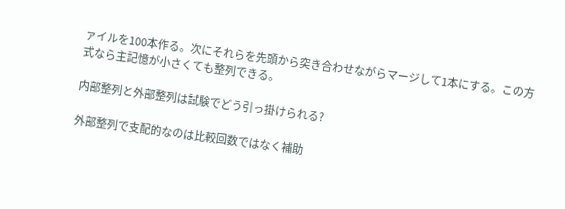ァイルを100本作る。次にそれらを先頭から突き合わせながらマージして1本にする。この方式なら主記憶が小さくても整列できる。

内部整列と外部整列は試験でどう引っ掛けられる?

外部整列で支配的なのは比較回数ではなく補助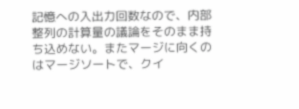記憶への入出力回数なので、内部整列の計算量の議論をそのまま持ち込めない。またマージに向くのはマージソートで、クイ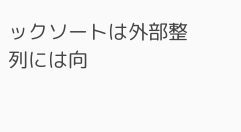ックソートは外部整列には向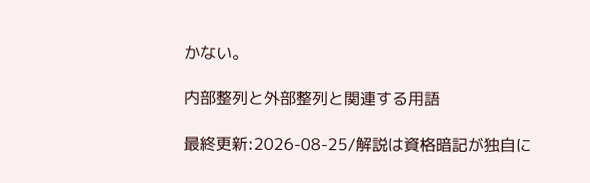かない。

内部整列と外部整列と関連する用語

最終更新:2026-08-25/解説は資格暗記が独自に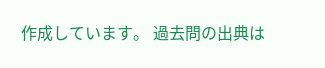作成しています。 過去問の出典は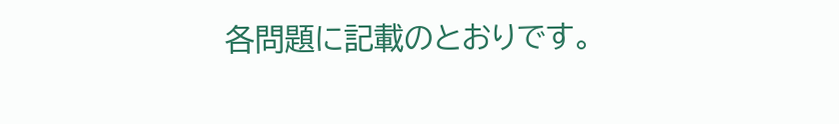各問題に記載のとおりです。